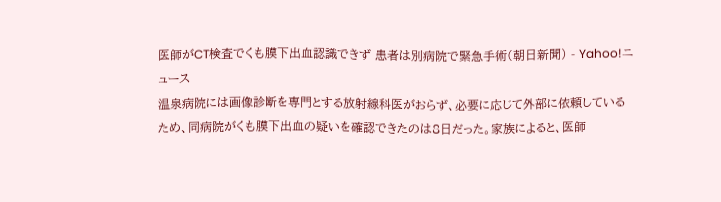医師がCT検査でくも膜下出血認識できず 患者は別病院で緊急手術(朝日新聞) - Yahoo!ニュース
温泉病院には画像診断を専門とする放射線科医がおらず、必要に応じて外部に依頼しているため、同病院がくも膜下出血の疑いを確認できたのは8日だった。家族によると、医師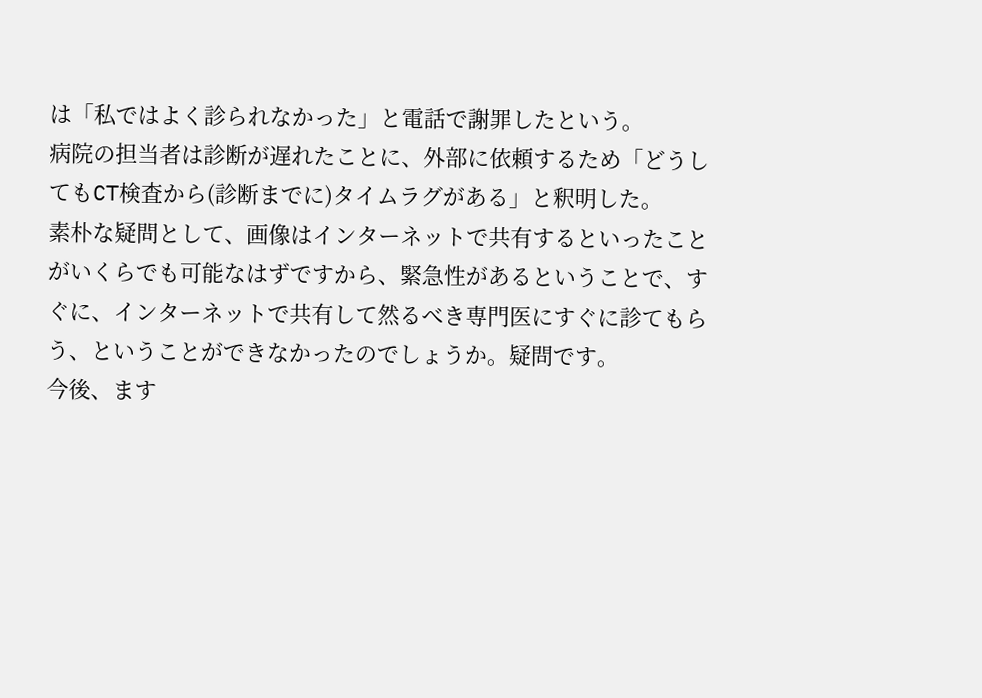は「私ではよく診られなかった」と電話で謝罪したという。
病院の担当者は診断が遅れたことに、外部に依頼するため「どうしてもCT検査から(診断までに)タイムラグがある」と釈明した。
素朴な疑問として、画像はインターネットで共有するといったことがいくらでも可能なはずですから、緊急性があるということで、すぐに、インターネットで共有して然るべき専門医にすぐに診てもらう、ということができなかったのでしょうか。疑問です。
今後、ます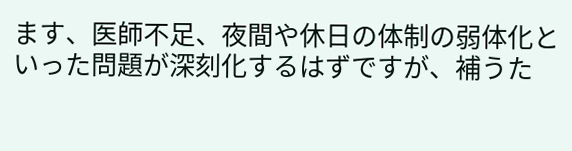ます、医師不足、夜間や休日の体制の弱体化といった問題が深刻化するはずですが、補うた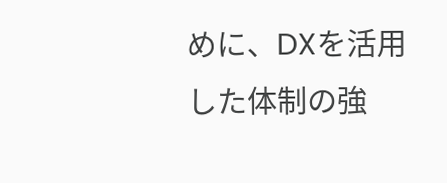めに、DXを活用した体制の強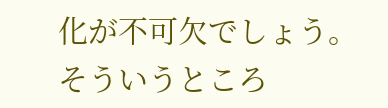化が不可欠でしょう。そういうところ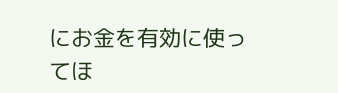にお金を有効に使ってほ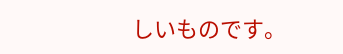しいものです。